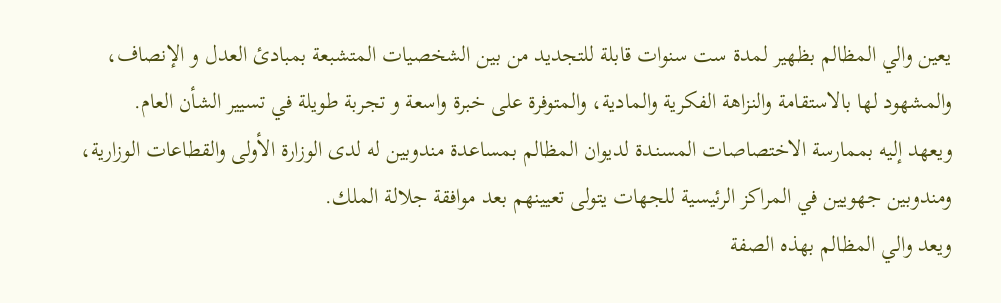يعين والي المظالم بظهير لمدة ست سنوات قابلة للتجديد من بين الشخصيات المتشبعة بمبادئ العدل و الإنصاف، والمشهود لها بالاستقامة والنزاهة الفكرية والمادية، والمتوفرة على خبرة واسعة و تجربة طويلة في تسيير الشأن العام.
ويعهد إليه بممارسة الاختصاصات المسنـدة لديوان المظالم بمساعدة مندوبين له لدى الوزارة الأولى والقطاعات الوزارية، ومندوبين جهويين في المراكز الرئيسية للجهات يتولى تعيينهم بعد موافقة جلالة الملك.
ويعد والي المظالم بهذه الصفة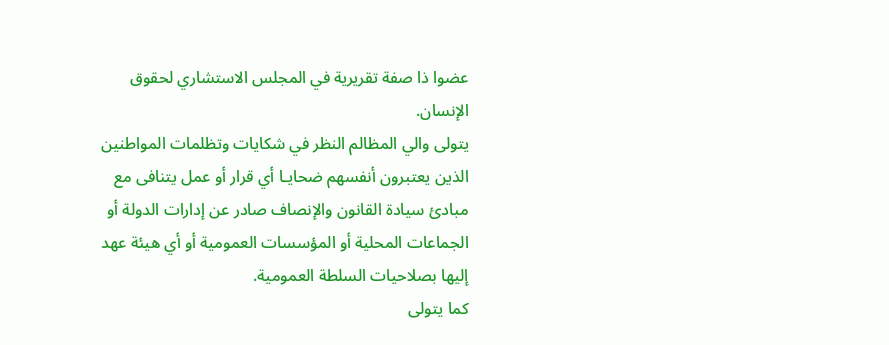عضوا ذا صفة تقريرية في المجلس الاستشاري لحقوق الإنسان.
يتولى والي المظالم النظر في شكايات وتظلمات المواطنين الذين يعتبرون أنفسهم ضحايـا أي قرار أو عمل يتنافى مع مبادئ سيادة القانون والإنصاف صادر عن إدارات الدولة أو الجماعات المحلية أو المؤسسات العمومية أو أي هيئة عهد إليها بصلاحيات السلطة العمومية.
كما يتولى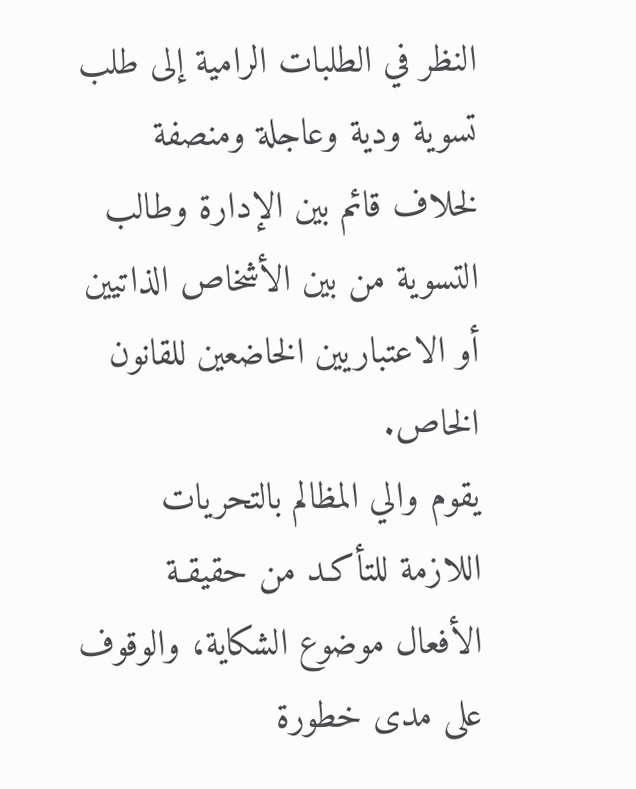النظر في الطلبات الرامية إلى طلب تسوية ودية وعاجلة ومنصفة لخلاف قائم بين الإدارة وطالب التسوية من بين الأشخاص الذاتيين أو الاعتباريين الخاضعين للقانون الخاص.
يقوم والي المظالم بالتحريات اللازمة للتأكـد من حقيقـة الأفعال موضوع الشكاية، والوقوف على مدى خطورة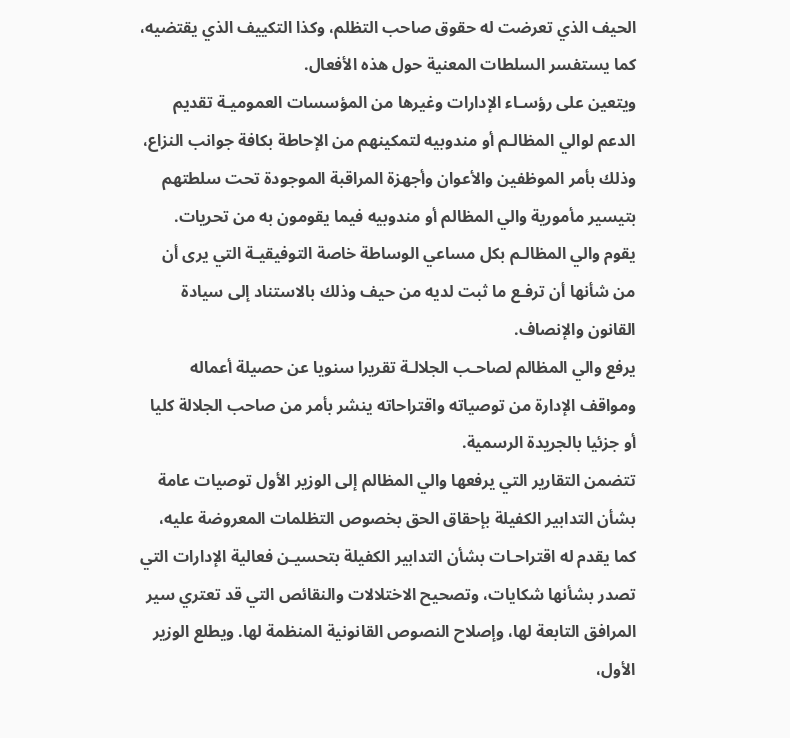الحيف الذي تعرضت له حقوق صاحب التظلم، وكذا التكييف الذي يقتضيه، كما يستفسر السلطات المعنية حول هذه الأفعال.
ويتعين على رؤسـاء الإدارات وغيرها من المؤسسات العموميـة تقديم الدعم لوالي المظالـم أو مندوبيه لتمكينهم من الإحاطة بكافة جوانب النزاع، وذلك بأمر الموظفين والأعوان وأجهزة المراقبة الموجودة تحت سلطتهم بتيسير مأمورية والي المظالم أو مندوبيه فيما يقومون به من تحريات.
يقوم والي المظالـم بكل مساعي الوساطة خاصة التوفيقيـة التي يرى أن من شأنها أن ترفـع ما ثبت لديه من حيف وذلك بالاستناد إلى سيادة القانون والإنصاف.
يرفع والي المظالم لصاحـب الجلالـة تقريرا سنويا عن حصيلة أعماله ومواقف الإدارة من توصياته واقتراحاته ينشر بأمر من صاحب الجلالة كليا أو جزئيا بالجريدة الرسمية.
تتضمن التقارير التي يرفعها والي المظالم إلى الوزير الأول توصيات عامة بشأن التدابير الكفيلة بإحقاق الحق بخصوص التظلمات المعروضة عليه، كما يقدم له اقتراحـات بشأن التدابير الكفيلة بتحسيـن فعالية الإدارات التي تصدر بشأنها شكايات، وتصحيح الاختلالات والنقائص التي قد تعتري سير المرافق التابعة لها، وإصلاح النصوص القانونية المنظمة لها. ويطلع الوزير الأول،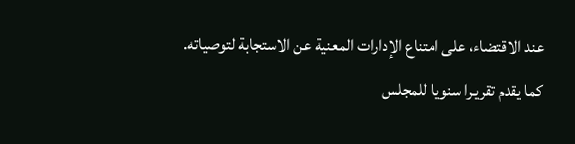عند الاقتضاء، على امتناع الإدارات المعنية عن الاستجابة لتوصياته.
كما يقدم تقريـرا سنويا للمجلس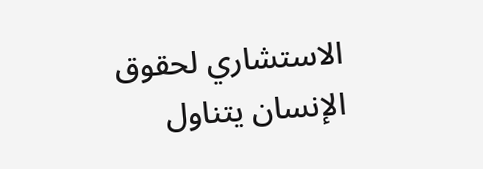الاستشاري لحقوق الإنسان يتناول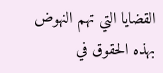القضايا التي تهم النهوض بهذه الحقوق في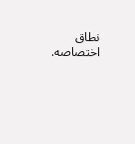نطاق اختصاصه.